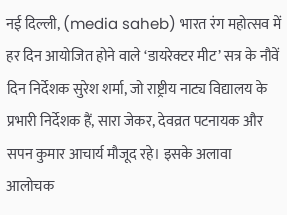नई दिल्ली, (media saheb) भारत रंग महोत्सव में हर दिन आयोजित होने वाले ‘डायरेक्टर मीट’ सत्र के नौवें दिन निर्देशक सुरेश शर्मा, जो राष्ट्रीय नाट्य विद्यालय के प्रभारी निर्देशक हैं, सारा जेकर, देवव्रत पटनायक और सपन कुमार आचार्य मौजूद रहे। इसके अलावा आलोचक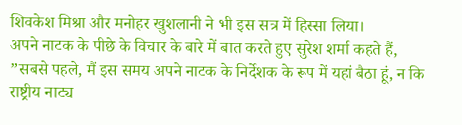शिवकेश मिश्रा और मनोहर खुशलानी ने भी इस सत्र में हिस्सा लिया।
अपने नाटक के पीछे के विचार के बारे में बात करते हुए सुरेश शर्मा कहते हैं, ”सबसे पहले, मैं इस समय अपने नाटक के निर्देशक के रूप में यहां बैठा हूं, न कि राष्ट्रीय नाट्य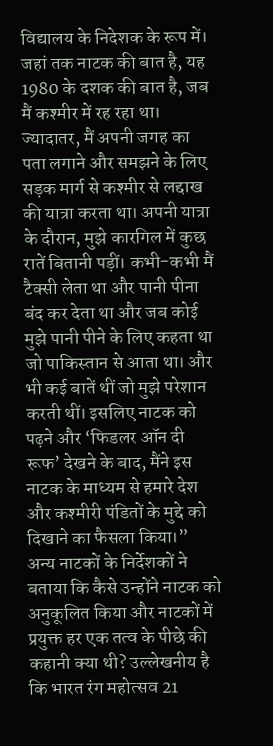विद्यालय के निदेशक के रूप में। जहां तक नाटक की बात है, यह 1980 के दशक की बात है, जब मैं कश्मीर में रह रहा था। ज्यादातर, मैं अपनी जगह का पता लगाने और समझने के लिए सड़क मार्ग से कश्मीर से लद्दाख की यात्रा करता था। अपनी यात्रा के दौरान, मुझे कारगिल में कुछ रातें बितानी पड़ीं। कभी-कभी मैं टैक्सी लेता था और पानी पीना बंद कर देता था और जब कोई मुझे पानी पीने के लिए कहता था जो पाकिस्तान से आता था। और भी कई बातें थीं जो मुझे परेशान करती थीं। इसलिए नाटक को पढ़ने और ‘फिडलर ऑन दी रूफ’ देखने के बाद, मैंने इस नाटक के माध्यम से हमारे देश और कश्मीरी पंडितों के मुद्दे को दिखाने का फैसला किया।”
अन्य नाटकों के निर्देशकों ने बताया कि कैसे उन्होंने नाटक को अनुकूलित किया और नाटकों में प्रयुक्त हर एक तत्व के पीछे की कहानी क्या थी? उल्लेखनीय है कि भारत रंग महोत्सव 21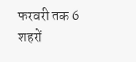फरवरी तक 6 शहरों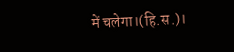में चलेगा।(हि.स.)।